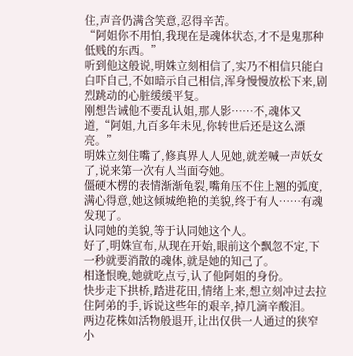住,声音仍满含笑意,忍得辛苦。
“阿姐你不用怕,我现在是魂体状态,才不是鬼那种低贱的东西。”
听到他这般说,明姝立刻相信了,实乃不相信只能白白吓自己,不如暗示自己相信,浑身慢慢放松下来,剧烈跳动的心脏缓缓平复。
刚想告诫他不要乱认姐,那人影……不,魂体又道,“阿姐,九百多年未见,你转世后还是这么漂亮。”
明姝立刻住嘴了,修真界人人见她,就差喊一声妖女了,说来第一次有人当面夸她。
僵硬木楞的表情渐渐龟裂,嘴角压不住上翘的弧度,满心得意,她这倾城绝艳的美貌,终于有人……有魂发现了。
认同她的美貌,等于认同她这个人。
好了,明姝宣布,从现在开始,眼前这个飘忽不定,下一秒就要消散的魂体,就是她的知己了。
相逢恨晚,她就吃点亏,认了他阿姐的身份。
快步走下拱桥,踏进花田,情绪上来,想立刻冲过去拉住阿弟的手,诉说这些年的艰辛,掉几滴辛酸泪。
两边花株如活物般退开,让出仅供一人通过的狭窄小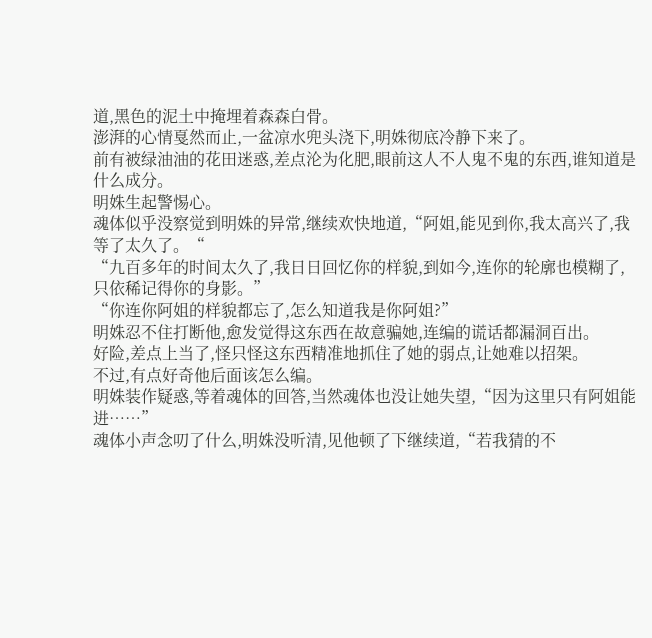道,黑色的泥土中掩埋着森森白骨。
澎湃的心情戛然而止,一盆凉水兜头浇下,明姝彻底冷静下来了。
前有被绿油油的花田迷惑,差点沦为化肥,眼前这人不人鬼不鬼的东西,谁知道是什么成分。
明姝生起警惕心。
魂体似乎没察觉到明姝的异常,继续欢快地道,“阿姐,能见到你,我太高兴了,我等了太久了。“
“九百多年的时间太久了,我日日回忆你的样貌,到如今,连你的轮廓也模糊了,只依稀记得你的身影。”
“你连你阿姐的样貌都忘了,怎么知道我是你阿姐?”
明姝忍不住打断他,愈发觉得这东西在故意骗她,连编的谎话都漏洞百出。
好险,差点上当了,怪只怪这东西精准地抓住了她的弱点,让她难以招架。
不过,有点好奇他后面该怎么编。
明姝装作疑惑,等着魂体的回答,当然魂体也没让她失望,“因为这里只有阿姐能进……”
魂体小声念叨了什么,明姝没听清,见他顿了下继续道,“若我猜的不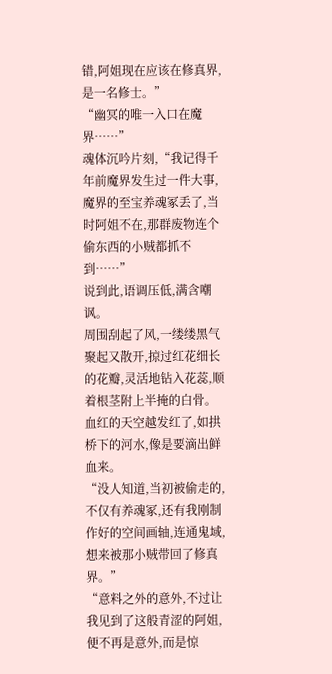错,阿姐现在应该在修真界,是一名修士。”
“幽冥的唯一入口在魔界……”
魂体沉吟片刻,“我记得千年前魔界发生过一件大事,魔界的至宝养魂冢丢了,当时阿姐不在,那群废物连个偷东西的小贼都抓不到……”
说到此,语调压低,满含嘲讽。
周围刮起了风,一缕缕黑气聚起又散开,掠过红花细长的花瓣,灵活地钻入花蕊,顺着根茎附上半掩的白骨。
血红的天空越发红了,如拱桥下的河水,像是要滴出鲜血来。
“没人知道,当初被偷走的,不仅有养魂冢,还有我刚制作好的空间画轴,连通鬼域,想来被那小贼带回了修真界。”
“意料之外的意外,不过让我见到了这般青涩的阿姐,便不再是意外,而是惊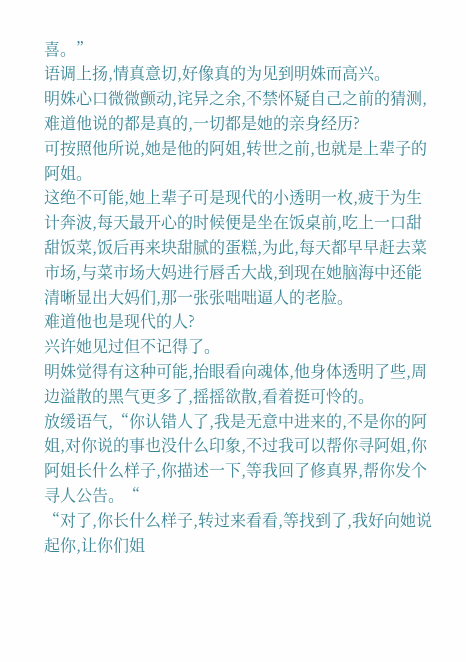喜。”
语调上扬,情真意切,好像真的为见到明姝而高兴。
明姝心口微微颤动,诧异之余,不禁怀疑自己之前的猜测,难道他说的都是真的,一切都是她的亲身经历?
可按照他所说,她是他的阿姐,转世之前,也就是上辈子的阿姐。
这绝不可能,她上辈子可是现代的小透明一枚,疲于为生计奔波,每天最开心的时候便是坐在饭桌前,吃上一口甜甜饭菜,饭后再来块甜腻的蛋糕,为此,每天都早早赶去菜市场,与菜市场大妈进行唇舌大战,到现在她脑海中还能清晰显出大妈们,那一张张咄咄逼人的老脸。
难道他也是现代的人?
兴许她见过但不记得了。
明姝觉得有这种可能,抬眼看向魂体,他身体透明了些,周边溢散的黑气更多了,摇摇欲散,看着挺可怜的。
放缓语气,“你认错人了,我是无意中进来的,不是你的阿姐,对你说的事也没什么印象,不过我可以帮你寻阿姐,你阿姐长什么样子,你描述一下,等我回了修真界,帮你发个寻人公告。“
“对了,你长什么样子,转过来看看,等找到了,我好向她说起你,让你们姐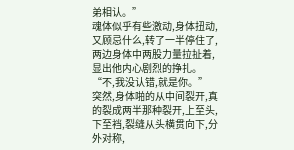弟相认。”
魂体似乎有些激动,身体扭动,又顾忌什么,转了一半停住了,两边身体中两股力量拉扯着,显出他内心剧烈的挣扎。
“不,我没认错,就是你。”
突然,身体啪的从中间裂开,真的裂成两半那种裂开,上至头,下至裆,裂缝从头横贯向下,分外对称,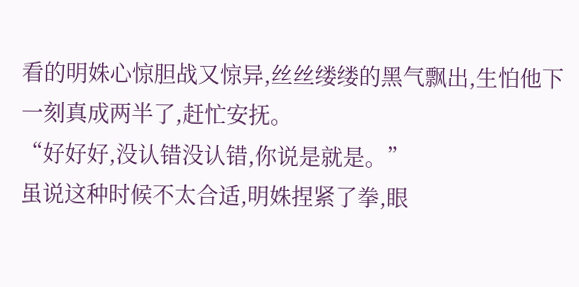看的明姝心惊胆战又惊异,丝丝缕缕的黑气飘出,生怕他下一刻真成两半了,赶忙安抚。
“好好好,没认错没认错,你说是就是。”
虽说这种时候不太合适,明姝捏紧了拳,眼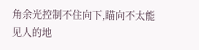角余光控制不住向下,瞄向不太能见人的地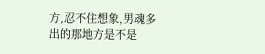方,忍不住想象,男魂多出的那地方是不是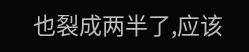也裂成两半了,应该